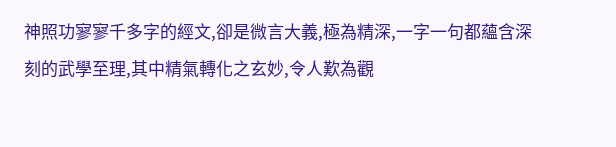神照功寥寥千多字的經文,卻是微言大義,極為精深,一字一句都蘊含深刻的武學至理,其中精氣轉化之玄妙,令人歎為觀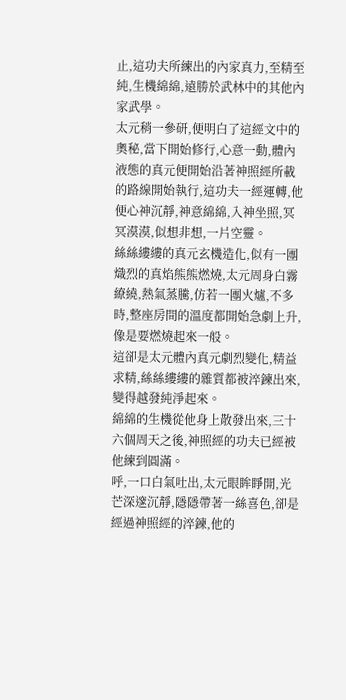止,這功夫所練出的內家真力,至精至純,生機綿綿,遠勝於武林中的其他內家武學。
太元稍一參研,便明白了這經文中的奧秘,當下開始修行,心意一動,體內液態的真元便開始沿著神照經所載的路線開始執行,這功夫一經運轉,他便心神沉靜,神意綿綿,入神坐照,冥冥漠漠,似想非想,一片空靈。
絲絲縷縷的真元玄機造化,似有一團熾烈的真焰熊熊燃燒,太元周身白霧繚繞,熱氣蒸騰,仿若一團火爐,不多時,整座房間的溫度都開始急劇上升,像是要燃燒起來一般。
這卻是太元體內真元劇烈變化,精益求精,絲絲縷縷的雜質都被淬鍊出來,變得越發純淨起來。
綿綿的生機從他身上散發出來,三十六個周天之後,神照經的功夫已經被他練到圓滿。
呼,一口白氣吐出,太元眼眸睜開,光芒深邃沉靜,隱隱帶著一絲喜色,卻是經過神照經的淬鍊,他的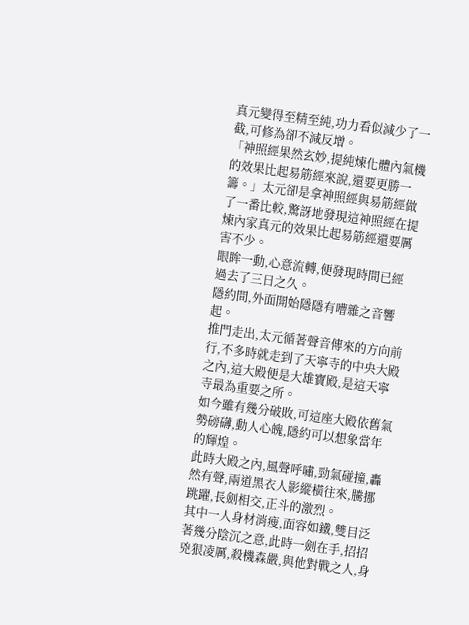真元變得至精至純,功力看似減少了一截,可修為卻不減反增。
「神照經果然玄妙,提純煉化體內氣機的效果比起易筋經來說,還要更勝一籌。」太元卻是拿神照經與易筋經做了一番比較,驚訝地發現這神照經在提煉內家真元的效果比起易筋經還要厲害不少。
眼眸一動,心意流轉,便發現時間已經過去了三日之久。
隱約間,外面開始隱隱有嘈雜之音響起。
推門走出,太元循著聲音傳來的方向前行,不多時就走到了天寧寺的中央大殿之內,這大殿便是大雄寶殿,是這天寧寺最為重要之所。
如今雖有幾分破敗,可這座大殿依舊氣勢磅礴,動人心魄,隱約可以想象當年的輝煌。
此時大殿之內,風聲呼嘯,勁氣碰撞,轟然有聲,兩道黑衣人影縱橫往來,騰挪跳躍,長劍相交,正斗的激烈。
其中一人身材消瘦,面容如鐵,雙目泛著幾分陰沉之意,此時一劍在手,招招兇狠凌厲,殺機森嚴,與他對戰之人,身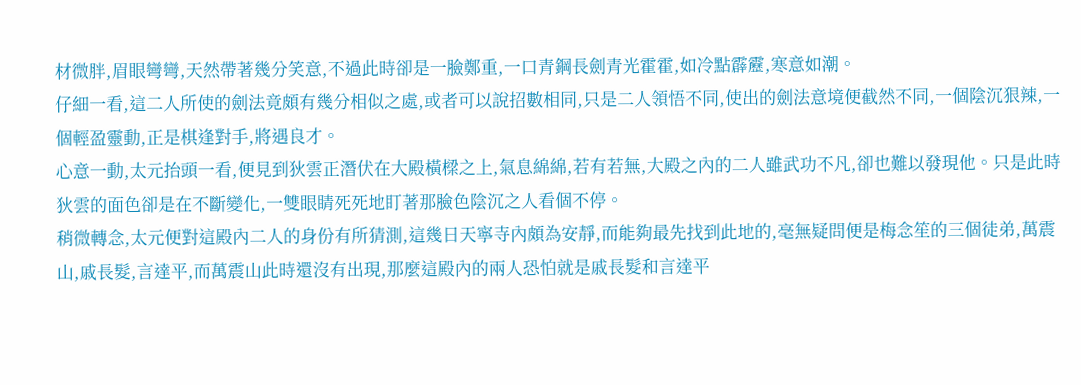材微胖,眉眼彎彎,天然帶著幾分笑意,不過此時卻是一臉鄭重,一口青鋼長劍青光霍霍,如冷點霹靂,寒意如潮。
仔細一看,這二人所使的劍法竟頗有幾分相似之處,或者可以說招數相同,只是二人領悟不同,使出的劍法意境便截然不同,一個陰沉狠辣,一個輕盈靈動,正是棋逢對手,將遇良才。
心意一動,太元抬頭一看,便見到狄雲正潛伏在大殿橫樑之上,氣息綿綿,若有若無,大殿之內的二人雖武功不凡,卻也難以發現他。只是此時狄雲的面色卻是在不斷變化,一雙眼睛死死地盯著那臉色陰沉之人看個不停。
稍微轉念,太元便對這殿內二人的身份有所猜測,這幾日天寧寺內頗為安靜,而能夠最先找到此地的,毫無疑問便是梅念笙的三個徒弟,萬震山,戚長髮,言達平,而萬震山此時還沒有出現,那麼這殿內的兩人恐怕就是戚長髮和言達平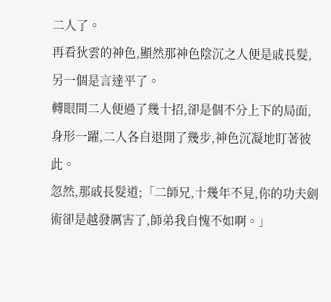二人了。
再看狄雲的神色,顯然那神色陰沉之人便是戚長髮,另一個是言達平了。
轉眼間二人便過了幾十招,卻是個不分上下的局面,身形一躍,二人各自退開了幾步,神色沉凝地盯著彼此。
忽然,那戚長髮道;「二師兄,十幾年不見,你的功夫劍術卻是越發厲害了,師弟我自愧不如啊。」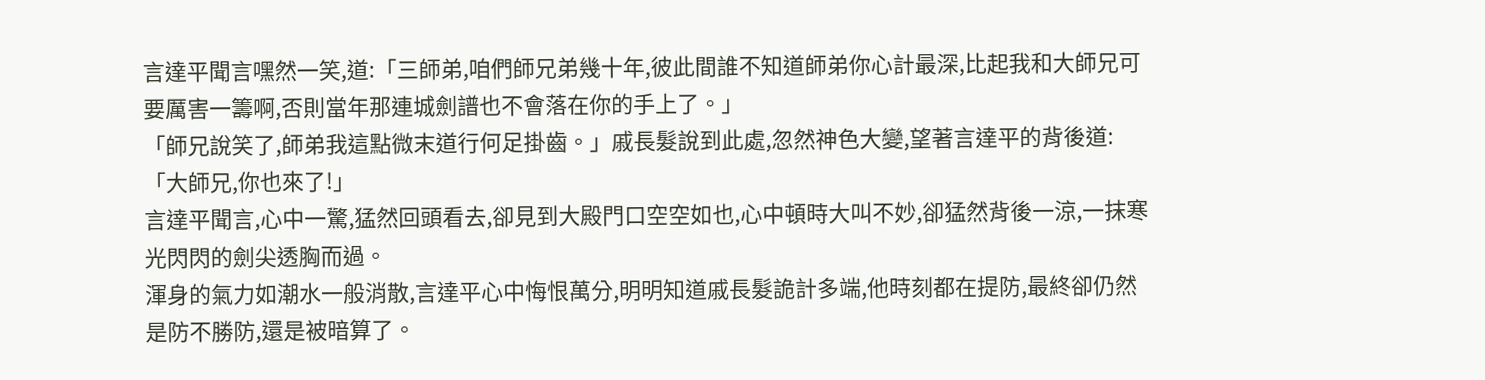言達平聞言嘿然一笑,道:「三師弟,咱們師兄弟幾十年,彼此間誰不知道師弟你心計最深,比起我和大師兄可要厲害一籌啊,否則當年那連城劍譜也不會落在你的手上了。」
「師兄說笑了,師弟我這點微末道行何足掛齒。」戚長髮說到此處,忽然神色大變,望著言達平的背後道:「大師兄,你也來了!」
言達平聞言,心中一驚,猛然回頭看去,卻見到大殿門口空空如也,心中頓時大叫不妙,卻猛然背後一涼,一抹寒光閃閃的劍尖透胸而過。
渾身的氣力如潮水一般消散,言達平心中悔恨萬分,明明知道戚長髮詭計多端,他時刻都在提防,最終卻仍然是防不勝防,還是被暗算了。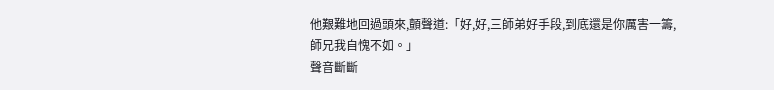他艱難地回過頭來,顫聲道:「好,好,三師弟好手段,到底還是你厲害一籌,師兄我自愧不如。」
聲音斷斷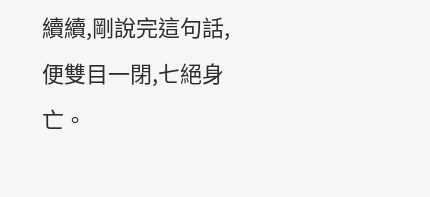續續,剛說完這句話,便雙目一閉,七絕身亡。